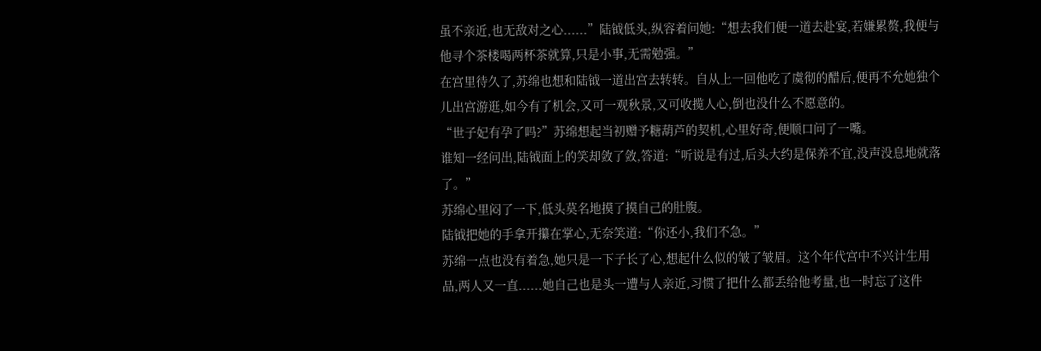虽不亲近,也无敌对之心......”陆钺低头,纵容着问她:“想去我们便一道去赴宴,若嫌累赘,我便与他寻个茶楼喝两杯茶就算,只是小事,无需勉强。”
在宫里待久了,苏绵也想和陆钺一道出宫去转转。自从上一回他吃了虞彻的醋后,便再不允她独个儿出宫游逛,如今有了机会,又可一观秋景,又可收揽人心,倒也没什么不愿意的。
“世子妃有孕了吗?”苏绵想起当初赠予糖葫芦的契机,心里好奇,便顺口问了一嘴。
谁知一经问出,陆钺面上的笑却敛了敛,答道:“听说是有过,后头大约是保养不宜,没声没息地就落了。”
苏绵心里闷了一下,低头莫名地摸了摸自己的肚腹。
陆钺把她的手拿开攥在掌心,无奈笑道:“你还小,我们不急。”
苏绵一点也没有着急,她只是一下子长了心,想起什么似的皱了皱眉。这个年代宫中不兴计生用品,两人又一直......她自己也是头一遭与人亲近,习惯了把什么都丢给他考量,也一时忘了这件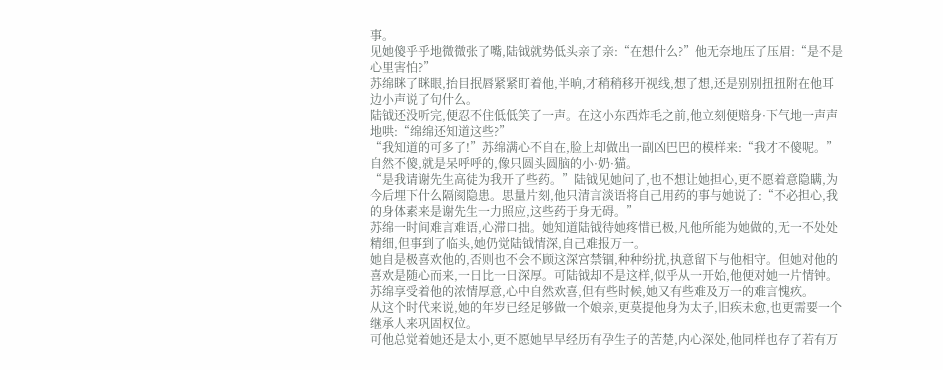事。
见她傻乎乎地微微张了嘴,陆钺就势低头亲了亲:“在想什么?”他无奈地压了压眉:“是不是心里害怕?”
苏绵眯了眯眼,抬目抿唇紧紧盯着他,半晌,才稍稍移开视线,想了想,还是别别扭扭附在他耳边小声说了句什么。
陆钺还没听完,便忍不住低低笑了一声。在这小东西炸毛之前,他立刻便赔身·下气地一声声地哄:“绵绵还知道这些?”
“我知道的可多了!”苏绵满心不自在,脸上却做出一副凶巴巴的模样来:“我才不傻呢。”
自然不傻,就是呆呼呼的,像只圆头圆脑的小·奶·猫。
“是我请谢先生高徒为我开了些药。”陆钺见她问了,也不想让她担心,更不愿着意隐瞒,为今后埋下什么隔阂隐患。思量片刻,他只清言淡语将自己用药的事与她说了:“不必担心,我的身体素来是谢先生一力照应,这些药于身无碍。”
苏绵一时间难言难语,心滞口拙。她知道陆钺待她疼惜已极,凡他所能为她做的,无一不处处精细,但事到了临头,她仍觉陆钺情深,自己难报万一。
她自是极喜欢他的,否则也不会不顾这深宫禁锢,种种纷扰,执意留下与他相守。但她对他的喜欢是随心而来,一日比一日深厚。可陆钺却不是这样,似乎从一开始,他便对她一片情钟。
苏绵享受着他的浓情厚意,心中自然欢喜,但有些时候,她又有些难及万一的难言愧疚。
从这个时代来说,她的年岁已经足够做一个娘亲,更莫提他身为太子,旧疾未愈,也更需要一个继承人来巩固权位。
可他总觉着她还是太小,更不愿她早早经历有孕生子的苦楚,内心深处,他同样也存了若有万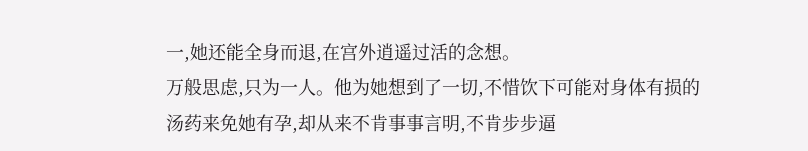一,她还能全身而退,在宫外逍遥过活的念想。
万般思虑,只为一人。他为她想到了一切,不惜饮下可能对身体有损的汤药来免她有孕,却从来不肯事事言明,不肯步步逼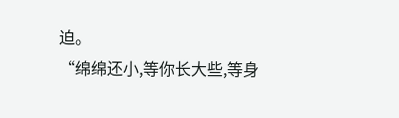迫。
“绵绵还小,等你长大些,等身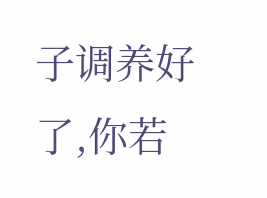子调养好了,你若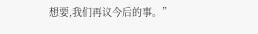想要,我们再议今后的事。”